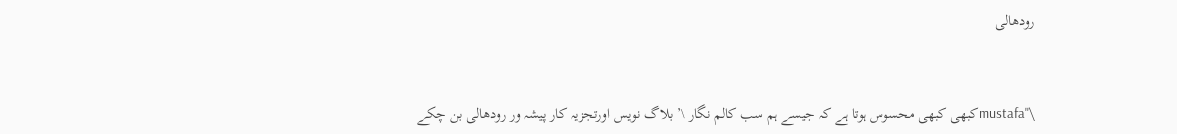رودھالی


\"mustafaکبھی کبھی محسوس ہوتا ہے کہ جیسے ہم سب کالم نگار \’ بلاگ نویس اورتجزیہ کار پیشہ ور رودھالی بن چکے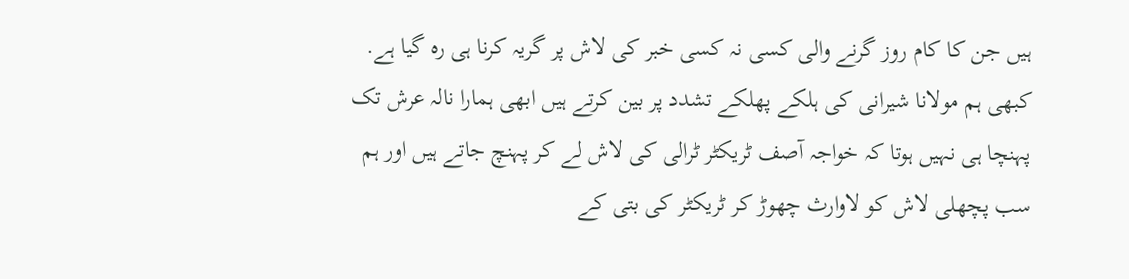ہیں جن کا کام روز گرنے والی کسی نہ کسی خبر کی لاش پر گریہ کرنا ہی رہ گیا ہے. کبھی ہم مولانا شیرانی کی ہلکے پھلکے تشدد پر بین کرتے ہیں ابھی ہمارا نالہ عرش تک پہنچا ہی نہیں ہوتا کہ خواجہ آصف ٹریکٹر ٹرالی کی لاش لے کر پہنچ جاتے ہیں اور ہم سب پچھلی لاش کو لاوارث چھوڑ کر ٹریکٹر کی بتی کے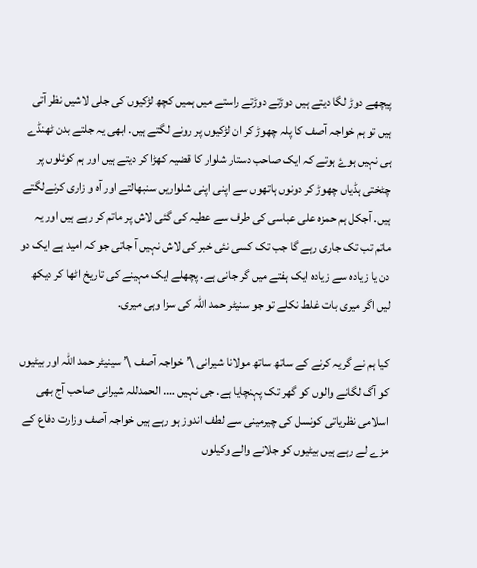پیچھے دوڑ لگا دیتے ہیں دوڑتے دوڑتے راستے میں ہمیں کچھ لڑکیوں کی جلی لاشیں نظر آتی ہیں تو ہم خواجہ آصف کا پلہ چھوڑ کر ان لڑکیوں پر رونے لگتے ہیں. ابھی یہ جلتے بدن ٹھنڈے ہی نہیں ہوۓ ہوتے کہ ایک صاحب دستار شلوار کا قضیہ کھڑا کر دیتے ہیں اور ہم کوئلوں پر چٹختی ہڈیاں چھوڑ کر دونوں ہاتھوں سے اپنی اپنی شلواریں سنبھالتے اور آہ و زاری کرنےلگتے ہیں. آجکل ہم حمزہ علی عباسی کی طرف سے عطیہ کی گئی لاش پر ماتم کر رہے ہیں اور یہ ماتم تب تک جاری رہے گا جب تک کسی نئی خبر کی لاش نہیں آ جاتی جو کہ امید ہے ایک دو دن یا زیادہ سے زیادہ ایک ہفتے میں گر جانی ہے. پچھلے ایک مہینے کی تاریخ اٹھا کر دیکھ لیں اگر میری بات غلط نکلے تو جو سنیٹر حمد اللہ کی سزا وہی میری.

کیا ہم نے گریہ کرنے کے ساتھ ساتھ مولانا شیرانی \’ خواجہ آصف \’ سینیٹر حمد اللہ اور بیٹیوں کو آگ لگانے والوں کو گھر تک پہنچایا ہے. جی نہیں …. الحمدللہ شیرانی صاحب آج بھی اسلامی نظریاتی کونسل کی چیرمینی سے لطف اندوز ہو رہے ہیں خواجہ آصف وزارت دفاع کے مزے لے رہے ہیں بیٹیوں کو جلانے والے وکیلوں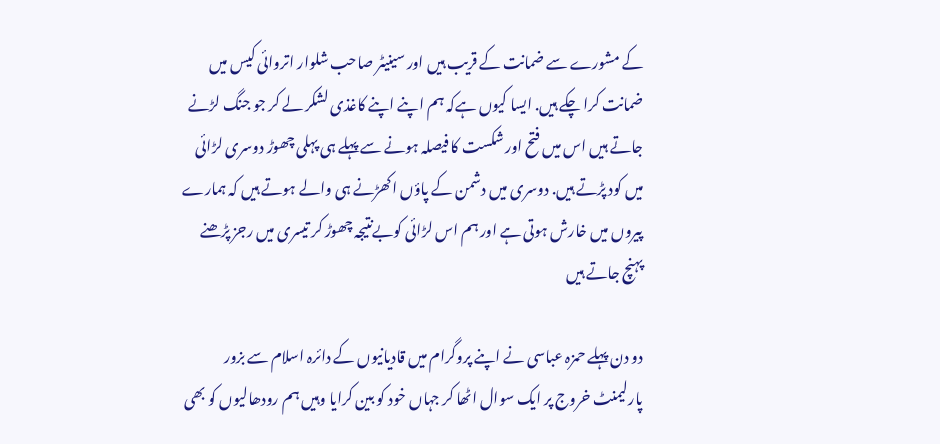کے مشورے سے ضمانت کے قریب ہیں اور سینیٹر صاحب شلوار اتروائی کیس میں ضمانت کرا چکے ہیں. ایسا کیوں ہےکہ ہم اپنے اپنے کاغذی لشکر لے کر جو جنگ لڑنے جاتے ہیں اس میں فتح اور شکست کا فیصلہ ہونے سے پہلے ہی پہلی چھوڑ دوسری لڑائی میں کود پڑتے ہیں. دوسری میں دشمن کے پاؤں اکھڑنے ہی والے ہوتے ہیں کہ ہمارے پیروں میں خارش ہوتی ہے اور ہم اس لڑائی کوبےنتیجہ چھوڑ کر تیسری میں رجز پڑھنے پہنچ جاتے ہیں

دو دن پہلے حمزہ عباسی نے اپنے پروگرام میں قادیانیوں کے دائرہ اسلام سے بزور پارلیمنٹ خروج پر ایک سوال اٹھا کر جہاں خود کو بین کرایا وہیں ہم رودھالیوں کو بھی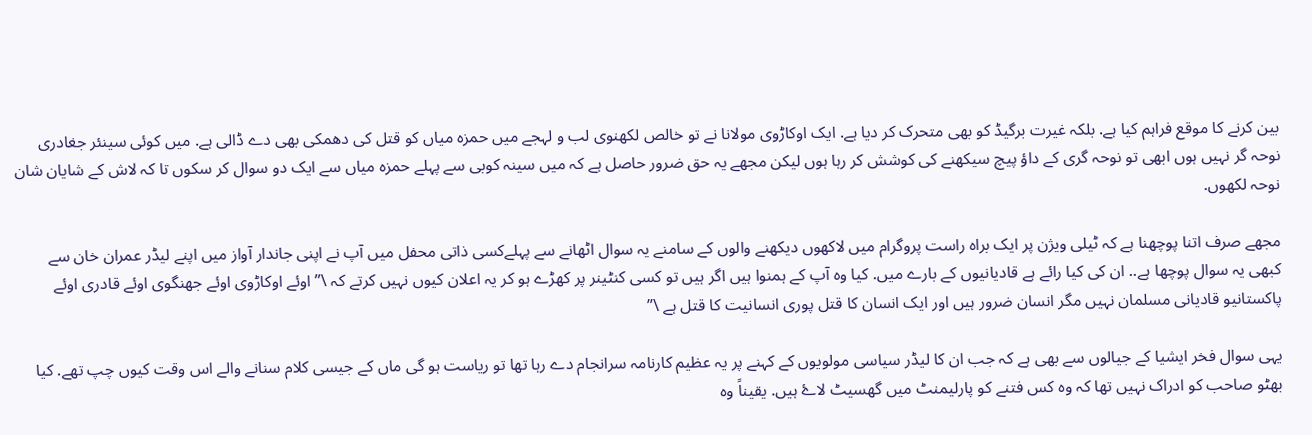بین کرنے کا موقع فراہم کیا ہے. بلکہ غیرت برگیڈ کو بھی متحرک کر دیا ہے. ایک اوکاڑوی مولانا نے تو خالص لکھنوی لب و لہجے میں حمزہ میاں کو قتل کی دھمکی بھی دے ڈالی ہے. میں کوئی سینئر جغادری نوحہ گر نہیں ہوں ابھی تو نوحہ گری کے داؤ پیچ سیکھنے کی کوشش کر رہا ہوں لیکن مجھے یہ حق ضرور حاصل ہے کہ میں سینہ کوبی سے پہلے حمزہ میاں سے ایک دو سوال کر سکوں تا کہ لاش کے شایان شان نوحہ لکھوں.

مجھے صرف اتنا پوچھنا ہے کہ ٹیلی ویژن پر ایک براہ راست پروگرام میں لاکھوں دیکھنے والوں کے سامنے یہ سوال اٹھانے سے پہلےکسی ذاتی محفل میں آپ نے اپنی جاندار آواز میں اپنے لیڈر عمران خان سے کبھی یہ سوال پوچھا ہے.. ان کی کیا رائے ہے قادیانیوں کے بارے میں. کیا وہ آپ کے ہمنوا ہیں اگر ہیں تو کسی کنٹینر پر کھڑے ہو کر یہ اعلان کیوں نہیں کرتے کہ \” اوئے اوکاڑوی اوئے جھنگوی اوئے قادری اوئے پاکستانیو قادیانی مسلمان نہیں مگر انسان ضرور ہیں اور ایک انسان کا قتل پوری انسانیت کا قتل ہے \”

یہی سوال فخر ایشیا کے جیالوں سے بھی ہے کہ جب ان کا لیڈر سیاسی مولویوں کے کہنے پر یہ عظیم کارنامہ سرانجام دے رہا تھا تو ریاست ہو گی ماں کے جیسی کلام سنانے والے اس وقت کیوں چپ تھے. کیا بھٹو صاحب کو ادراک نہیں تھا کہ وہ کس فتنے کو پارلیمنٹ میں گھسیٹ لاۓ ہیں. یقیناً وہ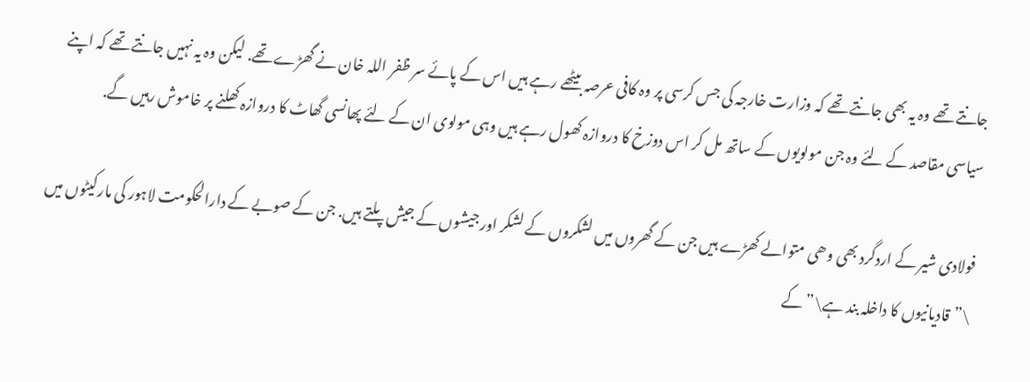جانتے تھے وہ یہ بھی جانتے تھے کہ وزارت خارجہ کی جس کرسی پر وہ کافی عرصہ بیٹھے رہے ہیں اس کے پائے سر ظفر اللہ خان نے گھڑے تھے. لیکن وہ یہ نہیں جانتے تھے کہ اپنے سیاسی مقاصد کے لئے وہ جن مولویوں کے ساتھ مل کر اس دوزخ کا دروازہ کھول رہے ہیں وہی مولوی ان کے لئے پھانسی گھاٹ کا دروازہ کھلنے پر خاموش رہیں گے.

فولادی شیر کے اردگرد بھی وھی متوالے کھڑے ہیں جن کے گھروں میں لشکروں کے لشکر اور جیشوں کے جیش پلتے ہیں. جن کے صوبے کے دارالحکومت لاہور کی مارکیٹوں میں \”قادیانیوں کا داخلہ بند ہے\” کے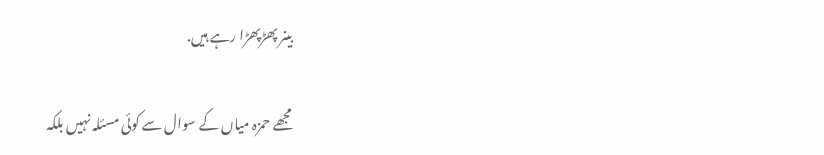بینر پھڑپھڑا رہے ہیں.

مجھے حمزہ میاں کے سوال سے کوئی مسئلہ نہیں بلکہ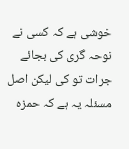خوشی ہے کہ کسی نے نوحہ گری کی بجائے جرات تو کی لیکن اصل مسئلہ یہ ہے کہ حمزہ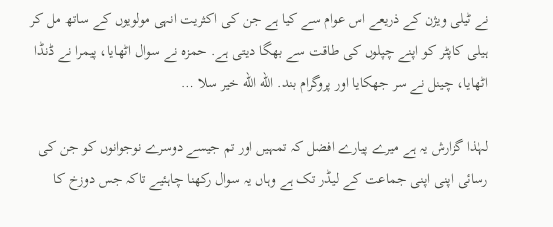نے ٹیلی ویژن کے ذریعے اس عوام سے کیا ہے جن کی اکثریت انہی مولویوں کے ساتھ مل کر ہیلی کاپٹر کو اپنے چپلوں کی طاقت سے بھگا دیتی ہے. حمزہ نے سوال اٹھایا، پیمرا نے ڈنڈا اٹھایا، چینل نے سر جھکایا اور پروگرام بند. الله الله خیر سلا …

لہٰذا گزارش یہ ہے میرے پیارے افضل کہ تمہیں اور تم جیسے دوسرے نوجوانوں کو جن کی رسائی اپنی اپنی جماعت کے لیڈر تک ہے وہاں یہ سوال رکھنا چاہئیے تاکہ جس دوزخ کا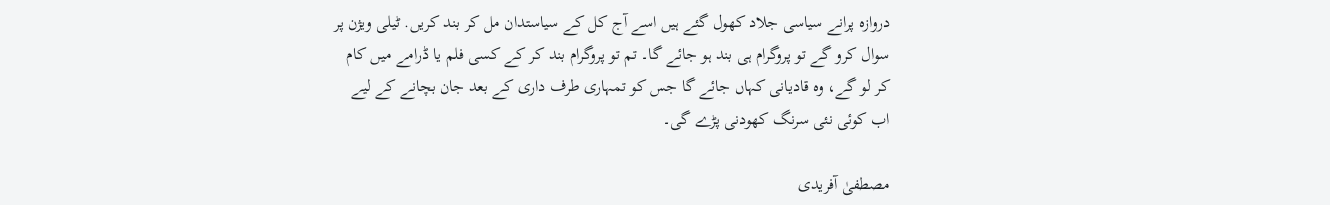دروازہ پرانے سیاسی جلاد کھول گئے ہیں اسے آج کل کے سیاستدان مل کر بند کریں. ٹیلی ویژن پر سوال کرو گے تو پروگرام ہی بند ہو جائے گا۔ تم تو پروگرام بند کر کے کسی فلم یا ڈرامے میں کام کر لو گے، وہ قادیانی کہاں جائے گا جس کو تمہاری طرف داری کے بعد جان بچانے کے لیے اب کوئی نئی سرنگ کھودنی پڑے گی۔

مصطفیٰ آفریدی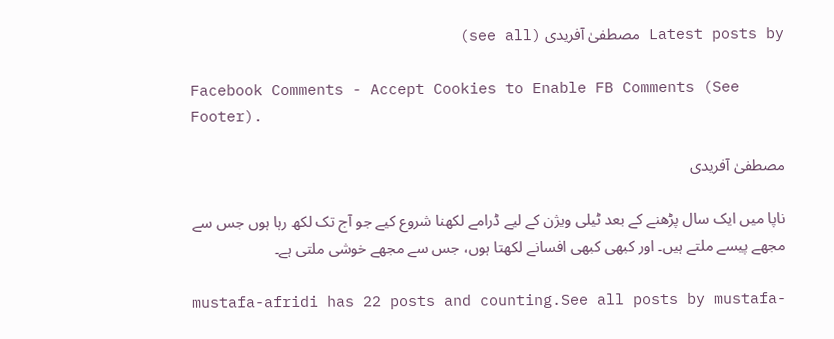Latest posts by مصطفیٰ آفریدی (see all)

Facebook Comments - Accept Cookies to Enable FB Comments (See Footer).

مصطفیٰ آفریدی

ناپا میں ایک سال پڑھنے کے بعد ٹیلی ویژن کے لیے ڈرامے لکھنا شروع کیے جو آج تک لکھ رہا ہوں جس سے مجھے پیسے ملتے ہیں۔ اور کبھی کبھی افسانے لکھتا ہوں، جس سے مجھے خوشی ملتی ہے۔

mustafa-afridi has 22 posts and counting.See all posts by mustafa-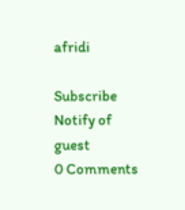afridi

Subscribe
Notify of
guest
0 Comments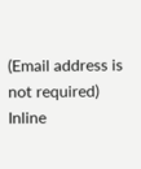(Email address is not required)
Inline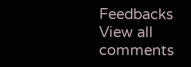Feedbacks
View all comments